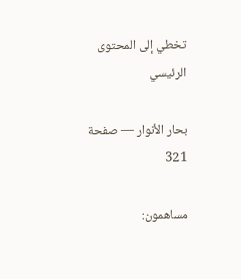تخطي إلى المحتوى الرئيسي

بحار الأنوار — صفحة 321

مساهمون: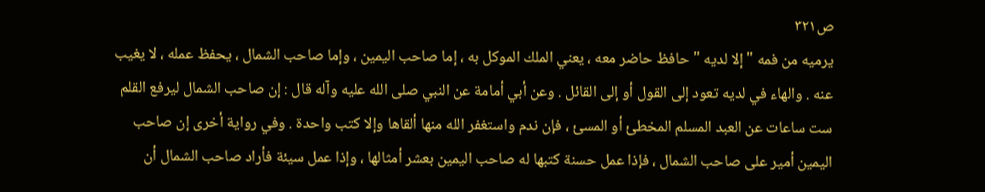ص٣٢١
يرميه من فمه " إلا لديه " حافظ حاضر معه ، يعني الملك الموكل به ، إما صاحب اليمين ، وإما صاحب الشمال ، يحفظ عمله ، لا يغيب عنه . والهاء في لديه تعود إلى القول أو إلى القائل . وعن أبي أمامة عن النبي صلى الله عليه وآله قال : إن صاحب الشمال ليرفع القلم ست ساعات عن العبد المسلم المخطئ أو المسئ ، فإن ندم واستغفر الله منها ألقاها وإلا كتب واحدة . وفي رواية أخرى إن صاحب اليمين أمير على صاحب الشمال ، فإذا عمل حسنة كتبها له صاحب اليمين بعشر أمثالها ، وإذا عمل سيئة فأراد صاحب الشمال أن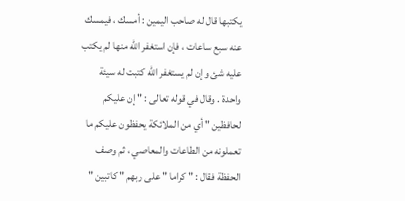يكتبها قال له صاحب اليمين : أمسك ، فيمسك عنه سبع ساعات ، فإن استغفر الله منها لم يكتب عليه شئ وإن لم يستغفر الله كتبت له سيئة واحدة . وقال في قوله تعالى : " إن عليكم لحافظين " أي من الملائكة يحفظون عليكم ما تعملونه من الطاعات والمعاصي ، ثم وصف الحفظة فقال : " كراما " على ربهم " كاتبين "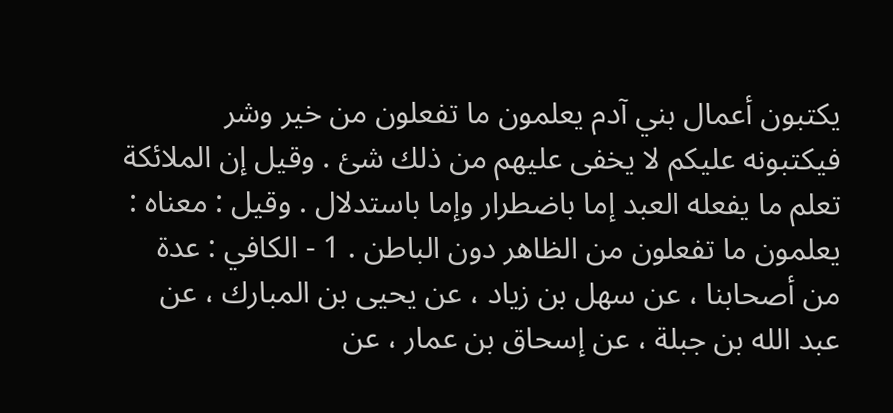يكتبون أعمال بني آدم يعلمون ما تفعلون من خير وشر فيكتبونه عليكم لا يخفى عليهم من ذلك شئ . وقيل إن الملائكة تعلم ما يفعله العبد إما باضطرار وإما باستدلال . وقيل : معناه : يعلمون ما تفعلون من الظاهر دون الباطن . 1 - الكافي : عدة من أصحابنا ، عن سهل بن زياد ، عن يحيى بن المبارك ، عن عبد الله بن جبلة ، عن إسحاق بن عمار ، عن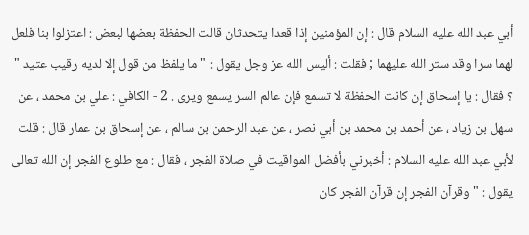أبي عبد الله عليه السلام قال : إن المؤمنين إذا قعدا يتحدثان قالت الحفظة بعضها لبعض : اعتزلوا بنا فلعل لهما سرا وقد ستر الله عليهما ; فقلت : أليس الله عز وجل يقول : " ما يلفظ من قول إلا لديه رقيب عتيد " ؟ فقال : يا إسحاق إن كانت الحفظة لا تسمع فإن عالم السر يسمع ويرى . 2 - الكافي : علي بن محمد ، عن سهل بن زياد ، عن أحمد بن محمد بن أبي نصر ، عن عبد الرحمن بن سالم ، عن إسحاق بن عمار قال : قلت لأبي عبد الله عليه السلام : أخبرني بأفضل المواقيت في صلاة الفجر ، فقال : مع طلوع الفجر إن الله تعالى يقول : " وقرآن الفجر إن قرآن الفجر كان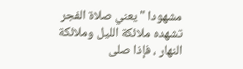مشهودا " يعني صلاة الفجر تشهده ملائكة الليل وملائكة النهار ، فإذا صلى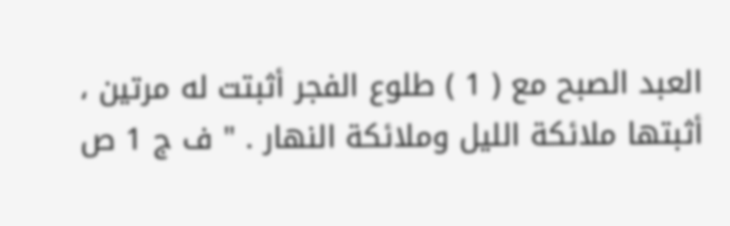العبد الصبح مع ( 1 ) طلوع الفجر أثبتت له مرتين ، أثبتها ملائكة الليل وملائكة النهار . " ف ج 1 ص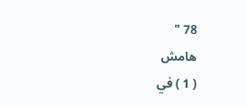78 "
هامش
( 1 ) في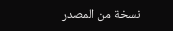نسخة من المصدر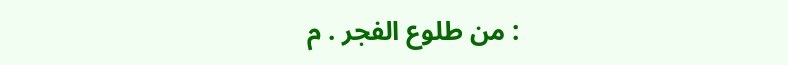: من طلوع الفجر . م